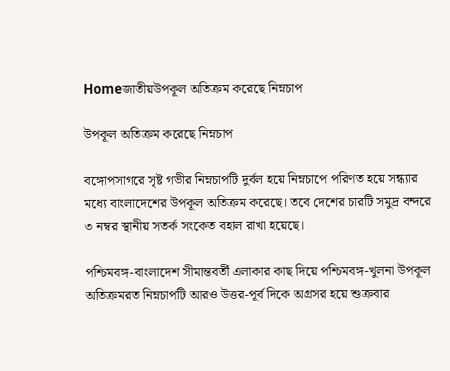Homeজাতীয়উপকূল অতিক্রম করেছে নিম্নচাপ

উপকূল অতিক্রম করেছে নিম্নচাপ

বঙ্গোপসাগরে সৃষ্ট গভীর নিম্নচাপটি দুর্বল হয়ে নিম্নচাপে পরিণত হয়ে সন্ধ্যার মধ্যে বাংলাদেশের উপকূল অতিক্রম করেছে। তবে দেশের চারটি সমুদ্র বন্দরে ৩ নম্বর স্থানীয় সতর্ক সংকেত বহাল রাখা হয়েছে।

পশ্চিমবঙ্গ-বাংলাদেশ সীমান্তবর্তী এলাকার কাছ দিয়ে পশ্চিমবঙ্গ-খুলনা উপকূল অতিক্রমরত নিম্নচাপটি আরও উত্তর-পূর্ব দিকে অগ্রসর হয়ে শুক্রবার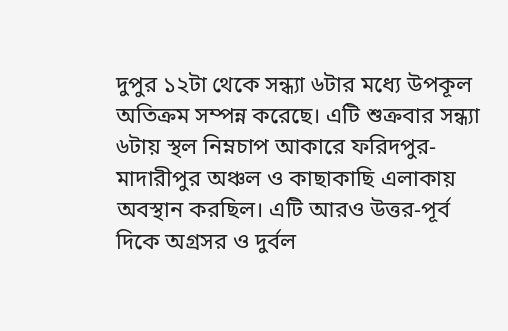দুপুর ১২টা থেকে সন্ধ্যা ৬টার মধ্যে উপকূল অতিক্রম সম্পন্ন করেছে। এটি শুক্রবার সন্ধ্যা ৬টায় স্থল নিম্নচাপ আকারে ফরিদপুর-মাদারীপুর অঞ্চল ও কাছাকাছি এলাকায় অবস্থান করছিল। এটি আরও উত্তর-পূর্ব দিকে অগ্রসর ও দুর্বল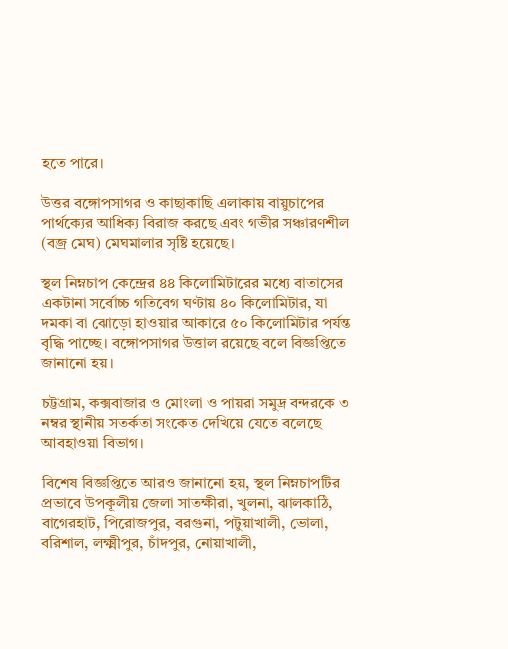হতে পারে।

উত্তর বঙ্গোপসাগর ও কাছাকাছি এলাকায় বায়ুচাপের পার্থক্যের আধিক্য বিরাজ করছে এবং গভীর সঞ্চারণশীল (বজ্র মেঘ) মেঘমালার সৃষ্টি হয়েছে।

স্থল নিম্নচাপ কেন্দ্রের ৪৪ কিলোমিটারের মধ্যে বাতাসের একটানা সর্বোচ্চ গতিবেগ ঘণ্টায় ৪০ কিলোমিটার, যা দমকা বা ঝোড়ো হাওয়ার আকারে ৫০ কিলোমিটার পর্যন্ত বৃদ্ধি পাচ্ছে। বঙ্গোপসাগর উত্তাল রয়েছে বলে বিজ্ঞপ্তিতে জানানো হয়।

চট্টগ্রাম, কক্সবাজার ও মোংলা ও পায়রা সমুদ্র বন্দরকে ৩ নম্বর স্থানীয় সতর্কতা সংকেত দেখিয়ে যেতে বলেছে আবহাওয়া বিভাগ।

বিশেষ বিজ্ঞপ্তিতে আরও জানানো হয়, স্থল নিম্নচাপটির প্রভাবে উপকূলীয় জেলা সাতক্ষীরা, খুলনা, ঝালকাঠি, বাগেরহাট, পিরোজপুর, বরগুনা, পটুয়াখালী, ভোলা, বরিশাল, লক্ষ্মীপুর, চাঁদপুর, নোয়াখালী,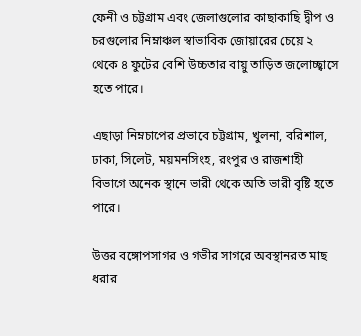ফেনী ও চট্টগ্রাম এবং জেলাগুলোর কাছাকাছি দ্বীপ ও চরগুলোর নিম্নাঞ্চল স্বাভাবিক জোয়ারের চেয়ে ২ থেকে ৪ ফুটের বেশি উচ্চতার বায়ু তাড়িত জলোচ্ছ্বাসে হতে পারে।

এছাড়া নিম্নচাপের প্রভাবে চট্টগ্রাম, খুলনা, বরিশাল, ঢাকা, সিলেট, ময়মনসিংহ, রংপুর ও রাজশাহী বিভাগে অনেক স্থানে ভারী থেকে অতি ভারী বৃষ্টি হতে পারে।

উত্তর বঙ্গোপসাগর ও গভীর সাগরে অবস্থানরত মাছ ধরার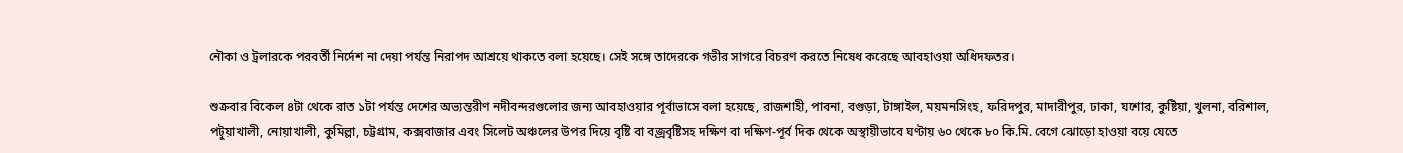নৌকা ও ট্রলারকে পরবর্তী নির্দেশ না দেয়া পর্যন্ত নিরাপদ আশ্রয়ে থাকতে বলা হয়েছে। সেই সঙ্গে তাদেরকে গভীর সাগরে বিচরণ করতে নিষেধ করেছে আবহাওয়া অধিদফতর।

শুক্রবার বিকেল ৪টা থেকে রাত ১টা পর্যন্ত দেশের অভ্যন্তরীণ নদীবন্দরগুলোর জন্য আবহাওয়ার পূর্বাভাসে বলা হয়েছে, রাজশাহী, পাবনা, বগুড়া, টাঙ্গাইল, ময়মনসিংহ, ফরিদপুর, মাদারীপুর, ঢাকা, যশোর, কুষ্টিয়া, খুলনা, বরিশাল, পটুয়াখালী, নোয়াখালী, কুমিল্লা, চট্টগ্রাম, কক্সবাজার এবং সিলেট অঞ্চলের উপর দিয়ে বৃষ্টি বা বজ্রবৃষ্টিসহ দক্ষিণ বা দক্ষিণ-পূর্ব দিক থেকে অস্থায়ীভাবে ঘণ্টায় ৬০ থেকে ৮০ কি.মি. বেগে ঝোড়ো হাওয়া বয়ে যেতে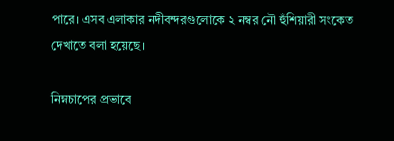পারে। এসব এলাকার নদীবন্দরগুলোকে ২ নম্বর নৌ হুঁশিয়ারী সংকেত দেখাতে বলা হয়েছে।

নিম্নচাপের প্রভাবে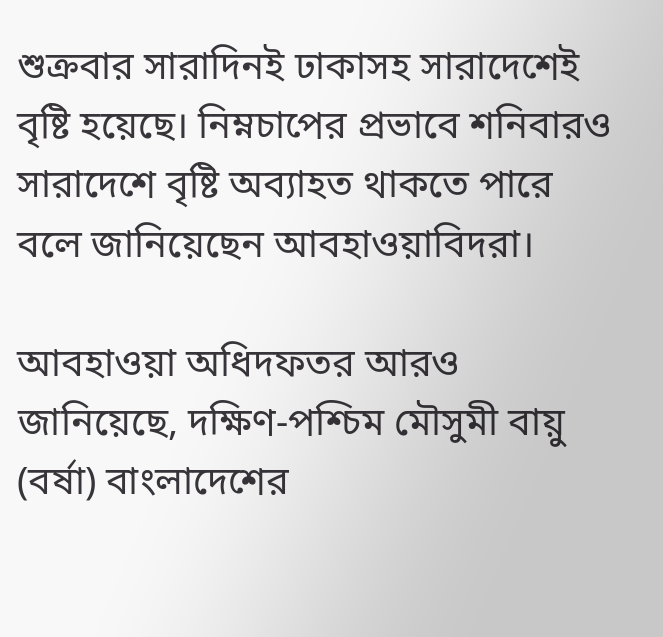শুক্রবার সারাদিনই ঢাকাসহ সারাদেশেই বৃষ্টি হয়েছে। নিম্নচাপের প্রভাবে শনিবারও সারাদেশে বৃষ্টি অব্যাহত থাকতে পারে বলে জানিয়েছেন আবহাওয়াবিদরা।

আবহাওয়া অধিদফতর আরও জানিয়েছে, দক্ষিণ-পশ্চিম মৌসুমী বায়ু (বর্ষা) বাংলাদেশের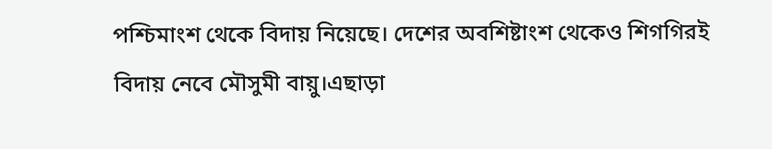পশ্চিমাংশ থেকে বিদায় নিয়েছে। দেশের অবশিষ্টাংশ থেকেও শিগগিরই বিদায় নেবে মৌসুমী বায়ু।এছাড়া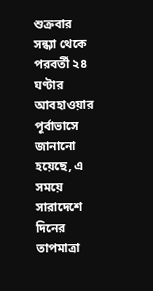শুক্রবার সন্ধ্যা থেকে পরবর্তী ২৪ ঘণ্টার আবহাওয়ার পূর্বাভাসে জানানো হয়েছে, এ সময়ে সারাদেশে দিনের তাপমাত্রা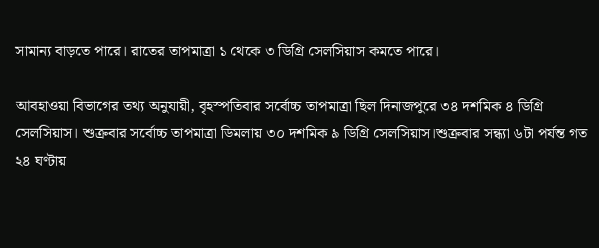সামান্য বাড়তে পারে। রাতের তাপমাত্রা ১ থেকে ৩ ডিগ্রি সেলসিয়াস কমতে পারে।

আবহাওয়া বিভাগের তথ্য অনুযায়ী, বৃহস্পতিবার সর্বোচ্চ তাপমাত্রা ছিল দিনাজপুরে ৩৪ দশমিক ৪ ডিগ্রি সেলসিয়াস। শুক্রবার সর্বোচ্চ তাপমাত্রা ডিমলায় ৩০ দশমিক ৯ ডিগ্রি সেলসিয়াস।শুক্রবার সন্ধ্যা ৬টা পর্যন্ত গত ২৪ ঘণ্টায়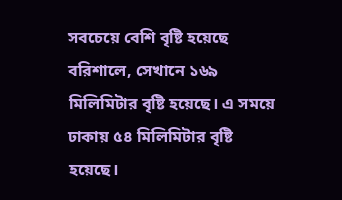সবচেয়ে বেশি বৃষ্টি হয়েছে বরিশালে, সেখানে ১৬৯ মিলিমিটার বৃষ্টি হয়েছে। এ সময়ে ঢাকায় ৫৪ মিলিমিটার বৃষ্টি হয়েছে।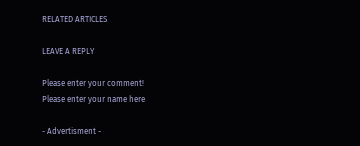RELATED ARTICLES

LEAVE A REPLY

Please enter your comment!
Please enter your name here

- Advertisment -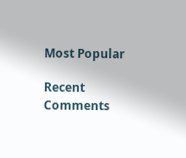Most Popular

Recent Comments